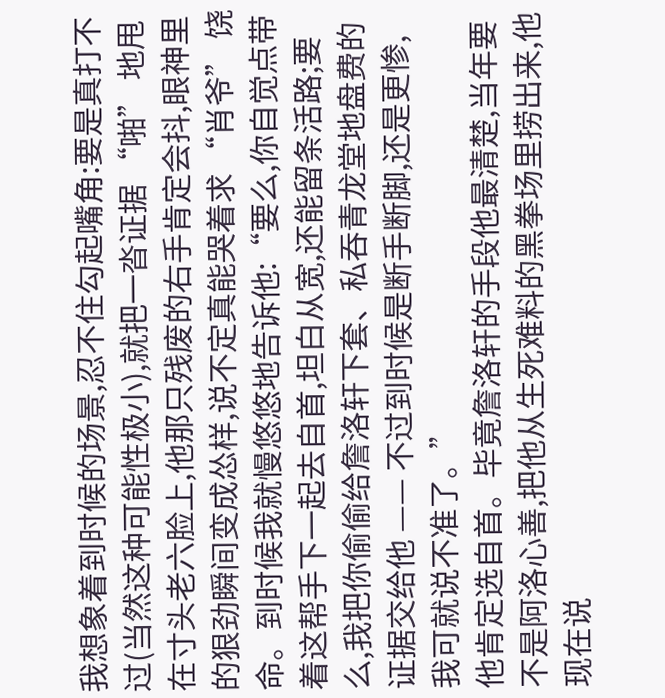我想象着到时候的场景,忍不住勾起嘴角:要是真打不过(当然这种可能性极小),就把一沓证据 “啪” 地甩在寸头老六脸上,他那只残废的右手肯定会抖,眼神里的狠劲瞬间变成怂样,说不定真能哭着求 “肖爷” 饶命。到时候我就慢悠悠地告诉他:“要么,你自觉点带着这帮手下一起去自首,坦白从宽,还能留条活路;要么,我把你偷偷给詹洛轩下套、私吞青龙堂地盘费的证据交给他 —— 不过到时候是断手断脚,还是更惨,我可就说不准了。”
他肯定选自首。毕竟詹洛轩的手段他最清楚,当年要不是阿洛心善,把他从生死难料的黑拳场里捞出来,他现在说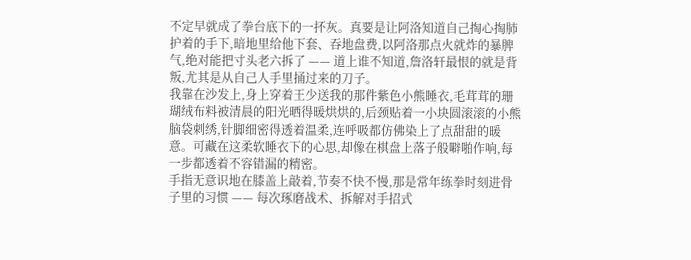不定早就成了拳台底下的一抔灰。真要是让阿洛知道自己掏心掏肺护着的手下,暗地里给他下套、吞地盘费,以阿洛那点火就炸的暴脾气,绝对能把寸头老六拆了 —— 道上谁不知道,詹洛轩最恨的就是背叛,尤其是从自己人手里捅过来的刀子。
我靠在沙发上,身上穿着王少送我的那件紫色小熊睡衣,毛茸茸的珊瑚绒布料被清晨的阳光晒得暖烘烘的,后颈贴着一小块圆滚滚的小熊脑袋刺绣,针脚细密得透着温柔,连呼吸都仿佛染上了点甜甜的暖意。可藏在这柔软睡衣下的心思,却像在棋盘上落子般噼啪作响,每一步都透着不容错漏的精密。
手指无意识地在膝盖上敲着,节奏不快不慢,那是常年练拳时刻进骨子里的习惯 —— 每次琢磨战术、拆解对手招式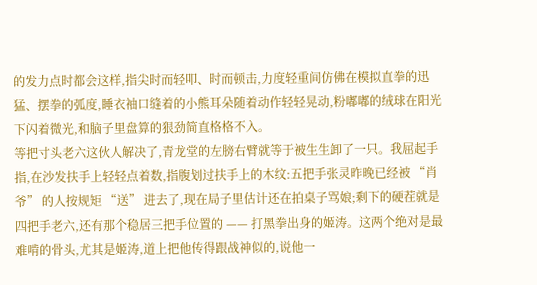的发力点时都会这样,指尖时而轻叩、时而顿击,力度轻重间仿佛在模拟直拳的迅猛、摆拳的弧度,睡衣袖口缝着的小熊耳朵随着动作轻轻晃动,粉嘟嘟的绒球在阳光下闪着微光,和脑子里盘算的狠劲简直格格不入。
等把寸头老六这伙人解决了,青龙堂的左膀右臂就等于被生生卸了一只。我屈起手指,在沙发扶手上轻轻点着数,指腹划过扶手上的木纹:五把手张灵昨晚已经被 “肖爷” 的人按规矩 “送” 进去了,现在局子里估计还在拍桌子骂娘;剩下的硬茬就是四把手老六,还有那个稳居三把手位置的 —— 打黑拳出身的姬涛。这两个绝对是最难啃的骨头,尤其是姬涛,道上把他传得跟战神似的,说他一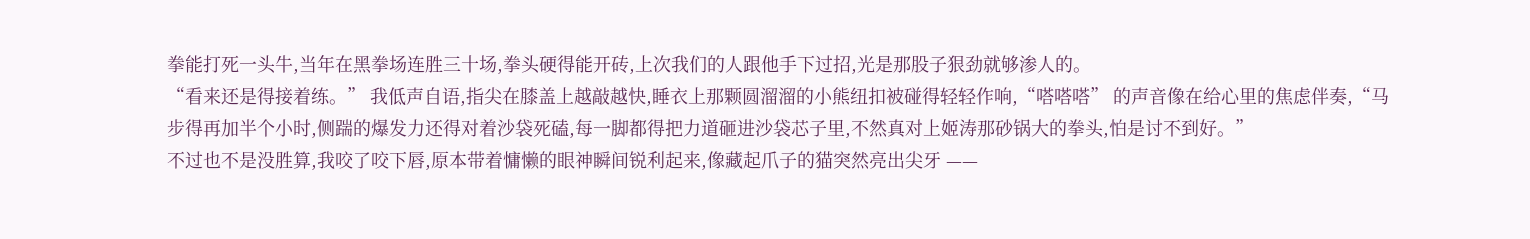拳能打死一头牛,当年在黑拳场连胜三十场,拳头硬得能开砖,上次我们的人跟他手下过招,光是那股子狠劲就够渗人的。
“看来还是得接着练。” 我低声自语,指尖在膝盖上越敲越快,睡衣上那颗圆溜溜的小熊纽扣被碰得轻轻作响,“嗒嗒嗒” 的声音像在给心里的焦虑伴奏,“马步得再加半个小时,侧踹的爆发力还得对着沙袋死磕,每一脚都得把力道砸进沙袋芯子里,不然真对上姬涛那砂锅大的拳头,怕是讨不到好。”
不过也不是没胜算,我咬了咬下唇,原本带着慵懒的眼神瞬间锐利起来,像藏起爪子的猫突然亮出尖牙 ——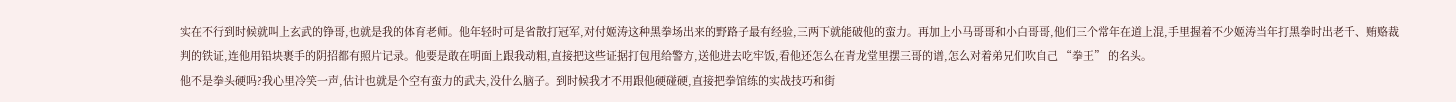实在不行到时候就叫上玄武的铮哥,也就是我的体育老师。他年轻时可是省散打冠军,对付姬涛这种黑拳场出来的野路子最有经验,三两下就能破他的蛮力。再加上小马哥哥和小白哥哥,他们三个常年在道上混,手里握着不少姬涛当年打黑拳时出老千、贿赂裁判的铁证,连他用铅块裹手的阴招都有照片记录。他要是敢在明面上跟我动粗,直接把这些证据打包甩给警方,送他进去吃牢饭,看他还怎么在青龙堂里摆三哥的谱,怎么对着弟兄们吹自己 “拳王” 的名头。
他不是拳头硬吗?我心里冷笑一声,估计也就是个空有蛮力的武夫,没什么脑子。到时候我才不用跟他硬碰硬,直接把拳馆练的实战技巧和街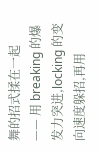舞的招式揉在一起 —— 用 breaking 的爆发力突进,locking 的变向速度躲招,再用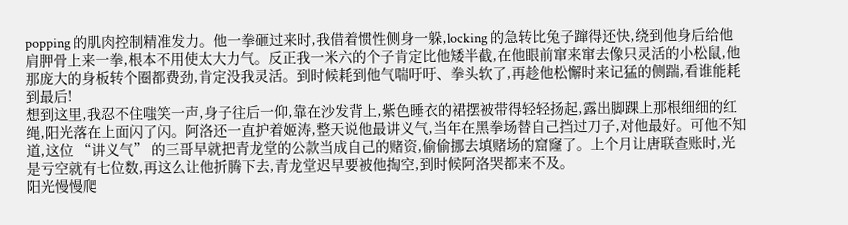popping 的肌肉控制精准发力。他一拳砸过来时,我借着惯性侧身一躲,locking 的急转比兔子蹿得还快,绕到他身后给他肩胛骨上来一拳,根本不用使太大力气。反正我一米六的个子肯定比他矮半截,在他眼前窜来窜去像只灵活的小松鼠,他那庞大的身板转个圈都费劲,肯定没我灵活。到时候耗到他气喘吁吁、拳头软了,再趁他松懈时来记猛的侧踹,看谁能耗到最后!
想到这里,我忍不住嗤笑一声,身子往后一仰,靠在沙发背上,紫色睡衣的裙摆被带得轻轻扬起,露出脚踝上那根细细的红绳,阳光落在上面闪了闪。阿洛还一直护着姬涛,整天说他最讲义气,当年在黑拳场替自己挡过刀子,对他最好。可他不知道,这位 “讲义气” 的三哥早就把青龙堂的公款当成自己的赌资,偷偷挪去填赌场的窟窿了。上个月让唐联查账时,光是亏空就有七位数,再这么让他折腾下去,青龙堂迟早要被他掏空,到时候阿洛哭都来不及。
阳光慢慢爬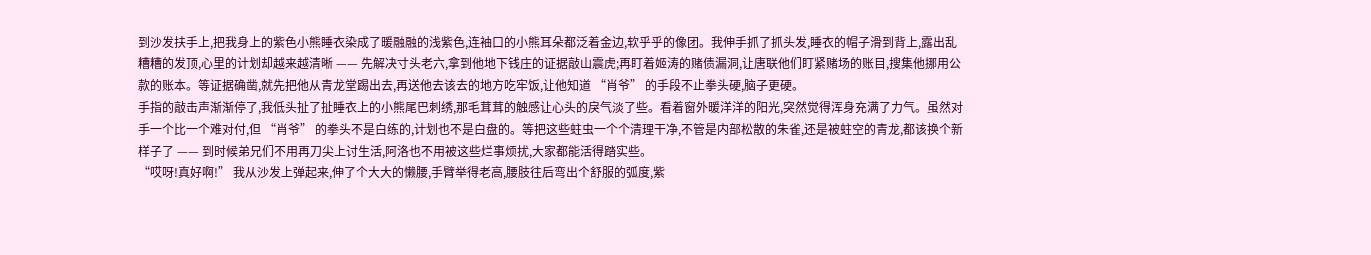到沙发扶手上,把我身上的紫色小熊睡衣染成了暖融融的浅紫色,连袖口的小熊耳朵都泛着金边,软乎乎的像团。我伸手抓了抓头发,睡衣的帽子滑到背上,露出乱糟糟的发顶,心里的计划却越来越清晰 —— 先解决寸头老六,拿到他地下钱庄的证据敲山震虎;再盯着姬涛的赌债漏洞,让唐联他们盯紧赌场的账目,搜集他挪用公款的账本。等证据确凿,就先把他从青龙堂踢出去,再送他去该去的地方吃牢饭,让他知道 “肖爷” 的手段不止拳头硬,脑子更硬。
手指的敲击声渐渐停了,我低头扯了扯睡衣上的小熊尾巴刺绣,那毛茸茸的触感让心头的戾气淡了些。看着窗外暖洋洋的阳光,突然觉得浑身充满了力气。虽然对手一个比一个难对付,但 “肖爷” 的拳头不是白练的,计划也不是白盘的。等把这些蛀虫一个个清理干净,不管是内部松散的朱雀,还是被蛀空的青龙,都该换个新样子了 —— 到时候弟兄们不用再刀尖上讨生活,阿洛也不用被这些烂事烦扰,大家都能活得踏实些。
“哎呀!真好啊!” 我从沙发上弹起来,伸了个大大的懒腰,手臂举得老高,腰肢往后弯出个舒服的弧度,紫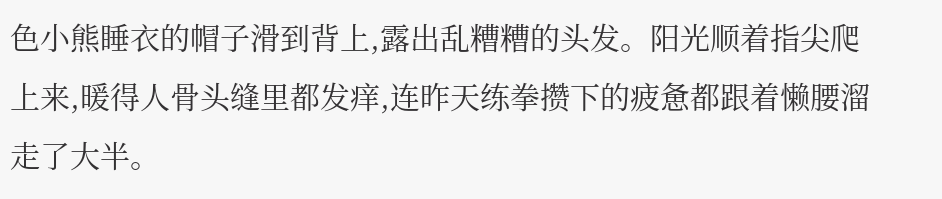色小熊睡衣的帽子滑到背上,露出乱糟糟的头发。阳光顺着指尖爬上来,暖得人骨头缝里都发痒,连昨天练拳攒下的疲惫都跟着懒腰溜走了大半。